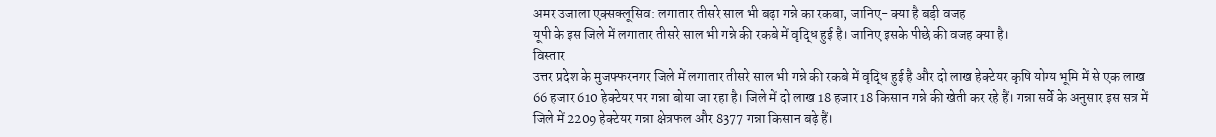अमर उजाला एक्सक्लूसिव: लगातार तीसरे साल भी बढ़ा गन्ने का रकबा, जानिए- क्या है बड़ी वजह
यूपी के इस जिले में लगातार तीसरे साल भी गन्ने की रकबे में वृद्धि हुई है। जानिए इसके पीछे की वजह क्या है।
विस्तार
उत्तर प्रदेश के मुजफ्फरनगर जिले में लगातार तीसरे साल भी गन्ने की रकबे में वृद्धि हुई है और दो लाख हेक्टेयर कृषि योग्य भूमि में से एक लाख 66 हजार 610 हेक्टेयर पर गन्ना बोया जा रहा है। जिले में दो लाख 18 हजार 18 किसान गन्ने की खेती कर रहे हैं। गन्ना सर्वे के अनुसार इस सत्र में जिले में 2209 हेक्टेयर गन्ना क्षेत्रफल और 8377 गन्ना किसान बढ़े हैं।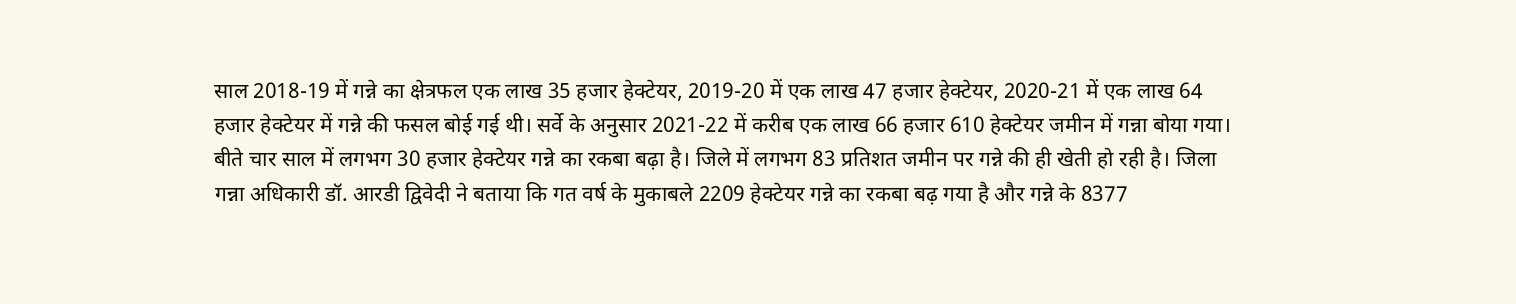साल 2018-19 में गन्ने का क्षेत्रफल एक लाख 35 हजार हेक्टेयर, 2019-20 में एक लाख 47 हजार हेक्टेयर, 2020-21 में एक लाख 64 हजार हेक्टेयर में गन्ने की फसल बोई गई थी। सर्वे के अनुसार 2021-22 में करीब एक लाख 66 हजार 610 हेक्टेयर जमीन में गन्ना बोया गया। बीते चार साल में लगभग 30 हजार हेक्टेयर गन्ने का रकबा बढ़ा है। जिले में लगभग 83 प्रतिशत जमीन पर गन्ने की ही खेती हो रही है। जिला गन्ना अधिकारी डॉ. आरडी द्विवेदी ने बताया कि गत वर्ष के मुकाबले 2209 हेक्टेयर गन्ने का रकबा बढ़ गया है और गन्ने के 8377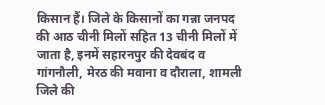किसान हैं। जिले के किसानों का गन्ना जनपद की आठ चीनी मिलों सहित 13 चीनी मिलों में जाता है, इनमें सहारनपुर की देवबंद व गांगनौली, मेरठ की मवाना व दौराला, शामली जिले की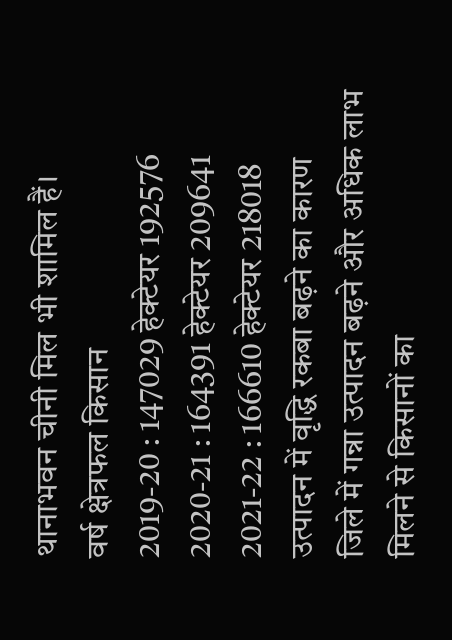थानाभवन चीनी मिल भी शामिल हैं।
वर्ष क्षेत्रफल किसान
2019-20 : 147029 हेक्टेयर 192576
2020-21 : 164391 हेक्टेयर 209641
2021-22 : 166610 हेक्टेयर 218018
उत्पादन में वृद्धि रकबा बढ़ने का कारण
जिले में गन्ना उत्पादन बढ़ने और अधिक लाभ मिलने से किसानों का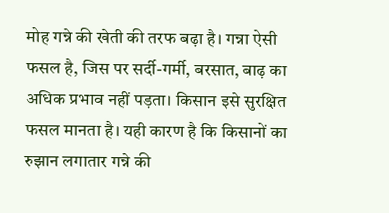मोह गन्ने की खेती की तरफ बढ़ा है। गन्ना ऐसी फसल है, जिस पर सर्दी-गर्मी, बरसात, बाढ़ का अधिक प्रभाव नहीं पड़ता। किसान इसे सुरक्षित फसल मानता है। यही कारण है कि किसानों का रुझान लगातार गन्ने की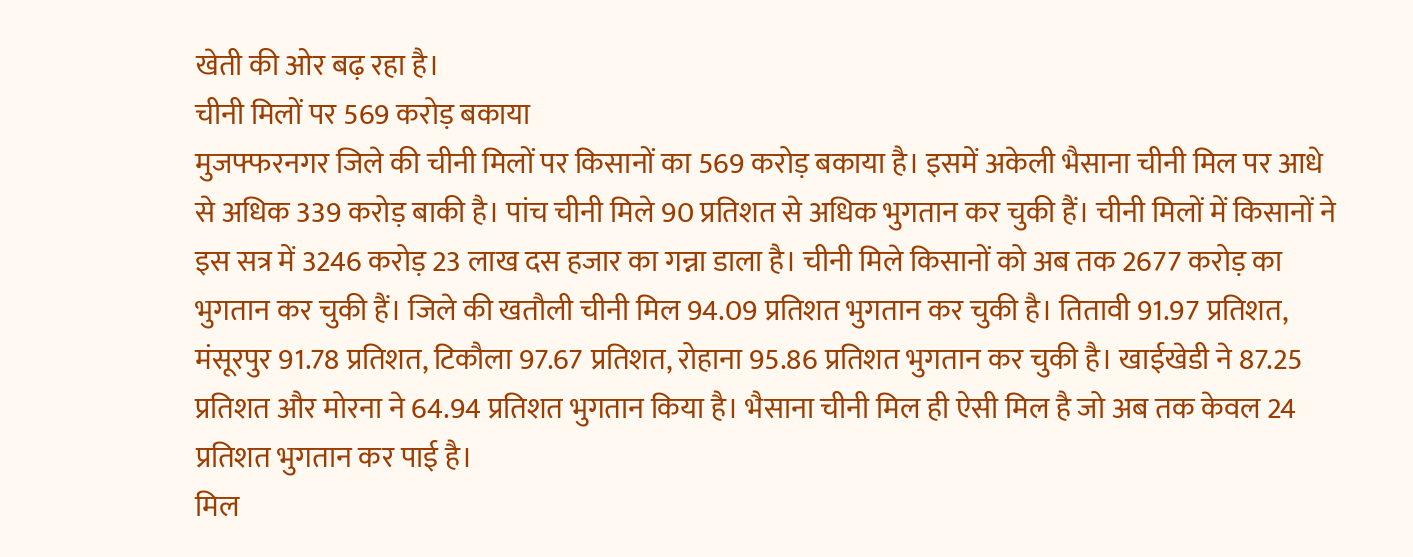खेती की ओर बढ़ रहा है।
चीनी मिलों पर 569 करोड़ बकाया
मुजफ्फरनगर जिले की चीनी मिलों पर किसानों का 569 करोड़ बकाया है। इसमें अकेली भैसाना चीनी मिल पर आधे से अधिक 339 करोड़ बाकी है। पांच चीनी मिले 90 प्रतिशत से अधिक भुगतान कर चुकी हैं। चीनी मिलों में किसानों ने इस सत्र में 3246 करोड़ 23 लाख दस हजार का गन्ना डाला है। चीनी मिले किसानों को अब तक 2677 करोड़ का भुगतान कर चुकी हैं। जिले की खतौली चीनी मिल 94.09 प्रतिशत भुगतान कर चुकी है। तितावी 91.97 प्रतिशत, मंसूरपुर 91.78 प्रतिशत, टिकौला 97.67 प्रतिशत, रोहाना 95.86 प्रतिशत भुगतान कर चुकी है। खाईखेडी ने 87.25 प्रतिशत और मोरना ने 64.94 प्रतिशत भुगतान किया है। भैसाना चीनी मिल ही ऐसी मिल है जो अब तक केवल 24 प्रतिशत भुगतान कर पाई है।
मिल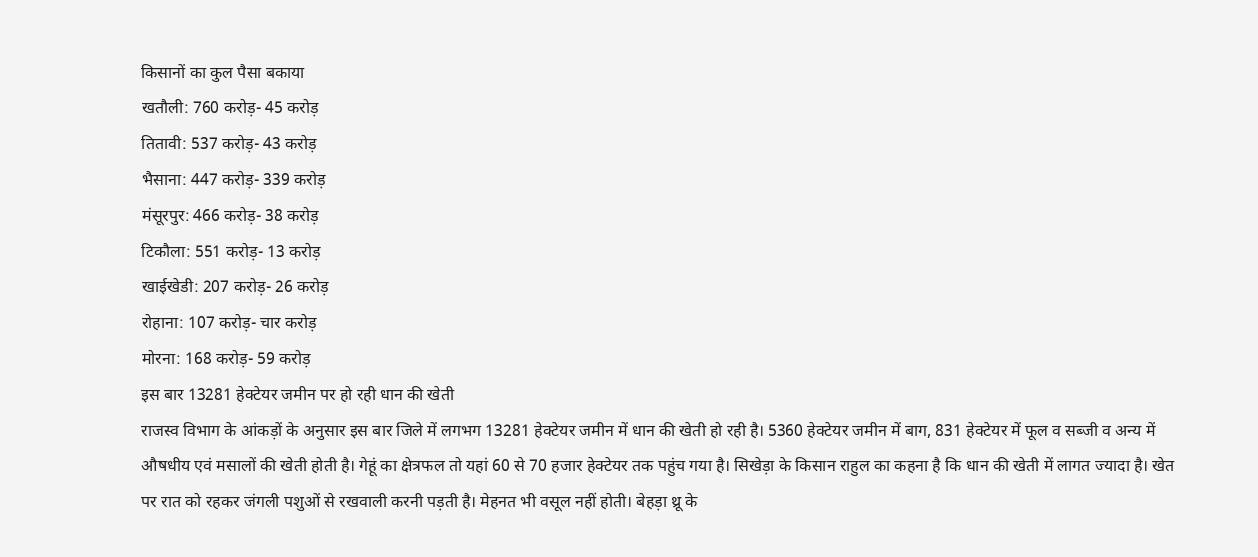किसानों का कुल पैसा बकाया
खतौली: 760 करोड़- 45 करोड़
तितावी: 537 करोड़- 43 करोड़
भैसाना: 447 करोड़- 339 करोड़
मंसूरपुर: 466 करोड़- 38 करोड़
टिकौला: 551 करोड़- 13 करोड़
खाईखेडी: 207 करोड़- 26 करोड़
रोहाना: 107 करोड़- चार करोड़
मोरना: 168 करोड़- 59 करोड़
इस बार 13281 हेक्टेयर जमीन पर हो रही धान की खेती
राजस्व विभाग के आंकड़ों के अनुसार इस बार जिले में लगभग 13281 हेक्टेयर जमीन में धान की खेती हो रही है। 5360 हेक्टेयर जमीन में बाग, 831 हेक्टेयर में फूल व सब्जी व अन्य में औषधीय एवं मसालों की खेती होती है। गेहूं का क्षेत्रफल तो यहां 60 से 70 हजार हेक्टेयर तक पहुंच गया है। सिखेड़ा के किसान राहुल का कहना है कि धान की खेती में लागत ज्यादा है। खेत पर रात को रहकर जंगली पशुओं से रखवाली करनी पड़ती है। मेहनत भी वसूल नहीं होती। बेहड़ा थ्रू के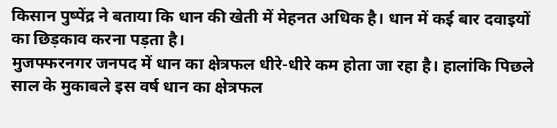किसान पुष्पेंद्र ने बताया कि धान की खेती में मेहनत अधिक है। धान में कई बार दवाइयों का छिड़काव करना पड़ता है।
मुजफ्फरनगर जनपद में धान का क्षेत्रफल धीरे-धीरे कम होता जा रहा है। हालांकि पिछले साल के मुकाबले इस वर्ष धान का क्षेत्रफल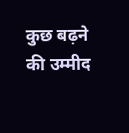कुछ बढ़ने की उम्मीद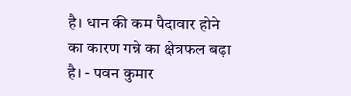है। धान की कम पैदावार होने का कारण गन्ने का क्षेत्रफल बढ़ा है। - पवन कुमार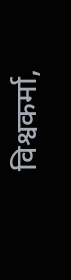विश्वकर्मा,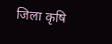जिला कृषि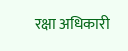रक्षा अधिकारी